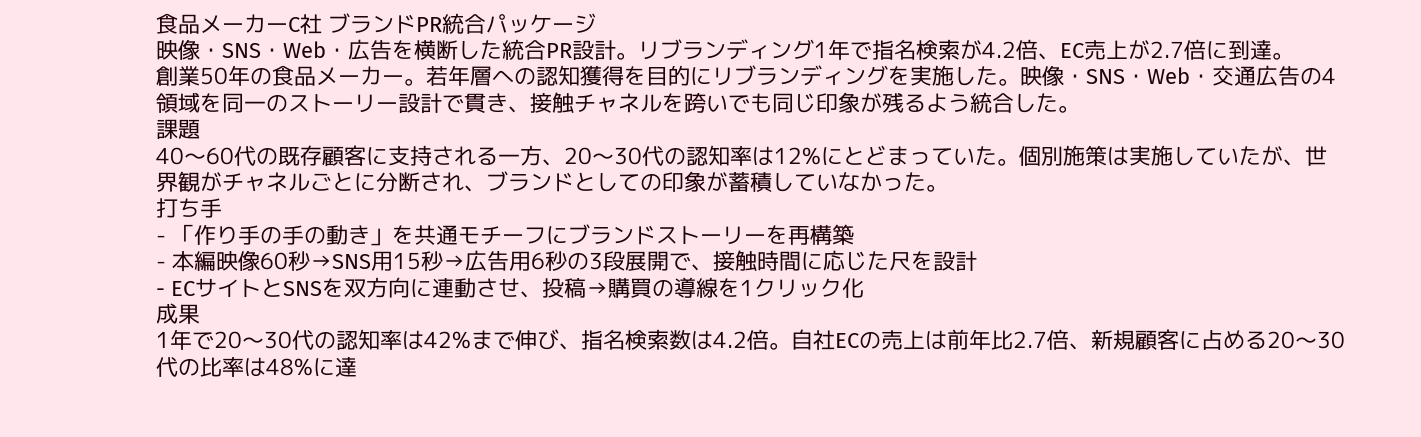食品メーカーC社 ブランドPR統合パッケージ
映像・SNS・Web・広告を横断した統合PR設計。リブランディング1年で指名検索が4.2倍、EC売上が2.7倍に到達。
創業50年の食品メーカー。若年層への認知獲得を目的にリブランディングを実施した。映像・SNS・Web・交通広告の4領域を同一のストーリー設計で貫き、接触チャネルを跨いでも同じ印象が残るよう統合した。
課題
40〜60代の既存顧客に支持される一方、20〜30代の認知率は12%にとどまっていた。個別施策は実施していたが、世界観がチャネルごとに分断され、ブランドとしての印象が蓄積していなかった。
打ち手
- 「作り手の手の動き」を共通モチーフにブランドストーリーを再構築
- 本編映像60秒→SNS用15秒→広告用6秒の3段展開で、接触時間に応じた尺を設計
- ECサイトとSNSを双方向に連動させ、投稿→購買の導線を1クリック化
成果
1年で20〜30代の認知率は42%まで伸び、指名検索数は4.2倍。自社ECの売上は前年比2.7倍、新規顧客に占める20〜30代の比率は48%に達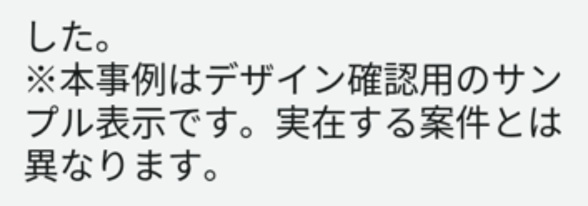した。
※本事例はデザイン確認用のサンプル表示です。実在する案件とは異なります。